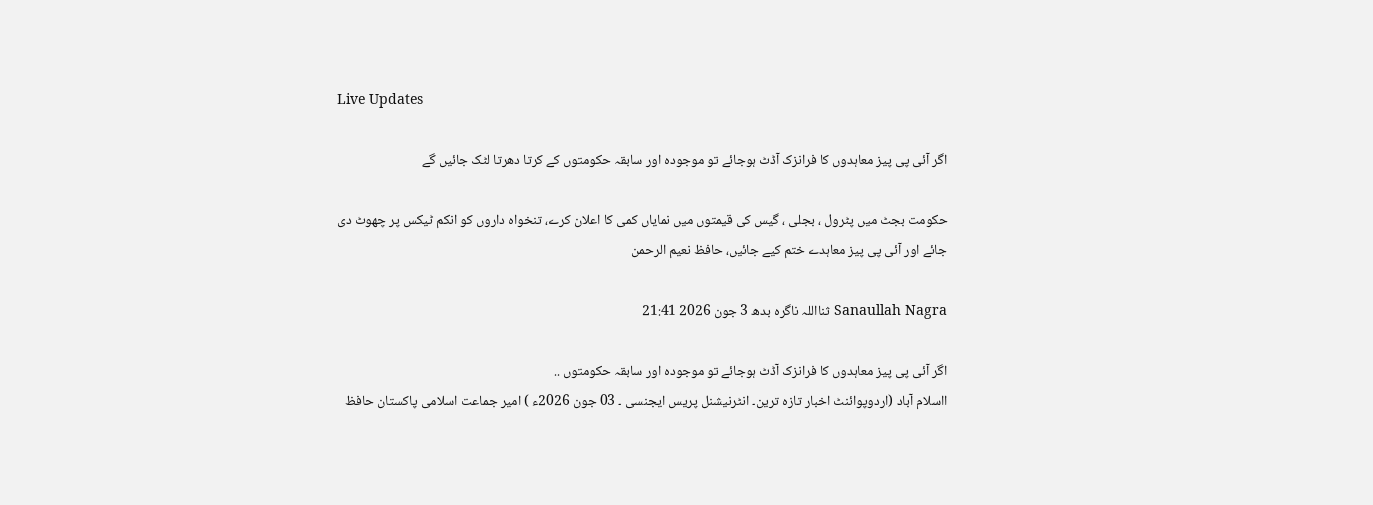Live Updates

اگر آئی پی پیز معاہدوں کا فرانزک آڈٹ ہوجائے تو موجودہ اور سابقہ حکومتوں کے کرتا دھرتا لٹک جائیں گے

حکومت بجٹ میں پٹرول ، بجلی ، گیس کی قیمتوں میں نمایاں کمی کا اعلان کرے، تنخواہ داروں کو انکم ٹیکس پر چھوٹ دی جائے اور آئی پی پیز معاہدے ختم کیے جائیں، حافظ نعیم الرحمن

Sanaullah Nagra ثنااللہ ناگرہ بدھ 3 جون 2026 21:41

اگر آئی پی پیز معاہدوں کا فرانزک آڈٹ ہوجائے تو موجودہ اور سابقہ حکومتوں ..
ااسلام آباد (اردوپوائنٹ اخبار تازہ ترین۔ انٹرنیشنل پریس ایجنسی ۔ 03 جون 2026ء ) امیر جماعت اسلامی پاکستان حافظ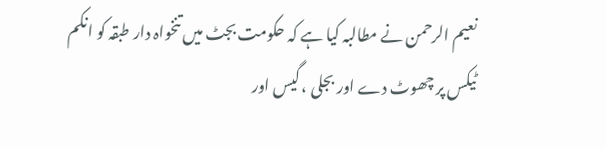نعیم الرحمن نے مطالبہ کیا ہے کہ حکومت بجٹ میں تنخواہ دار طبقہ کو انکم ٹیکس پر چھوٹ دے اور بجلی ، گیس اور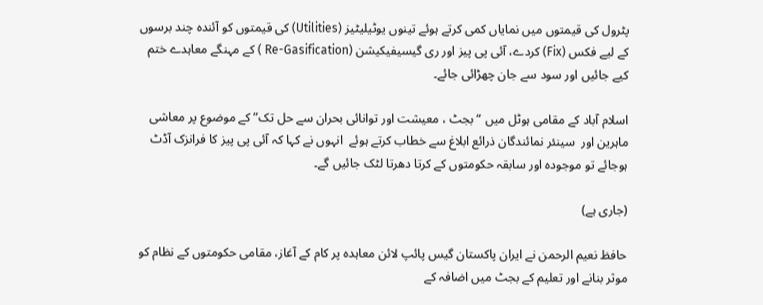پٹرول کی قیمتوں میں نمایاں کمی کرتے ہوئے تینوں یوٹیلیٹیز (Utilities) کی قیمتوں کو آئندہ چند برسوں کے لیے فکس (Fix) کردے، آئی پی پیز اور ری گیسیفیکیشن (Re-Gasification ) کے مہنگے معاہدے ختم کیے جائیں اور سود سے جان چھڑائی جائے۔

اسلام آباد کے مقامی ہوٹل میں “بجٹ ، معیشت اور توانائی بحران سے حل تک” کے موضوع پر معاشی ماہرین اور  سینئر نمائندگان ذرائع ابلاغ سے خطاب کرتے ہوئے  انہوں نے کہا کہ آئی پی پیز کا فرانزک آڈٹ ہوجائے تو موجودہ اور سابقہ حکومتوں کے کرتا دھرتا لٹک جائیں گے۔

(جاری ہے)

حافظ نعیم الرحمن نے ایران پاکستان گیس پائپ لائن معاہدہ پر کام کے آغاز، مقامی حکومتوں کے نظام کو موثر بنانے اور تعلیم کے بجٹ میں اضافہ کے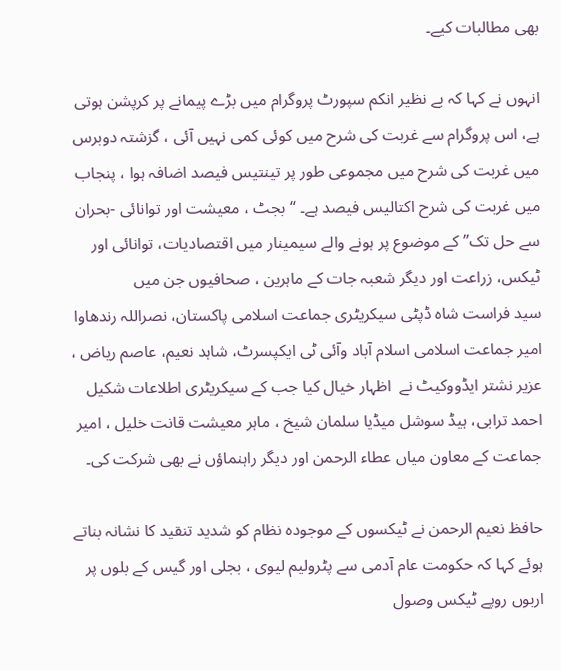بھی مطالبات کیے۔

انہوں نے کہا کہ بے نظیر انکم سپورٹ پروگرام میں بڑے پیمانے پر کرپشن ہوتی ہے، اس پروگرام سے غربت کی شرح میں کوئی کمی نہیں آئی ، گزشتہ دوبرس میں غربت کی شرح میں مجموعی طور پر تینتیس فیصد اضافہ ہوا ، پنجاب میں غربت کی شرح اکتالیس فیصد ہے۔ “بجٹ ، معیشت اور توانائی -بحران سے حل تک” کے موضوع پر ہونے والے سیمینار میں اقتصادیات، توانائی اور ٹیکس، زراعت اور دیگر شعبہ جات کے ماہرین ، صحافیوں جن میں
سید فراست شاہ ڈپٹی سیکریٹری جماعت اسلامی پاکستان، نصراللہ رندھاوا امیر جماعت اسلامی اسلام آباد وآئی ٹی ایکپسرٹ، شاہد نعیم، عاصم ریاض ، عزیر نشتر ایڈووکیٹ نے  اظہار خیال کیا جب کے سیکریٹری اطلاعات شکیل احمد ترابی، ہیڈ سوشل میڈیا سلمان شیخ ، ماہر معیشت قانت خلیل ، امیر جماعت کے معاون میاں عطاء الرحمن اور دیگر راہنماؤں نے بھی شرکت کی۔

حافظ نعیم الرحمن نے ٹیکسوں کے موجودہ نظام کو شدید تنقید کا نشانہ بناتے ہوئے کہا کہ حکومت عام آدمی سے پٹرولیم لیوی ، بجلی اور گیس کے بلوں پر اربوں روپے ٹیکس وصول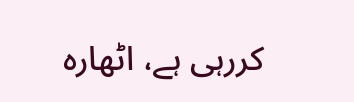کررہی ہے، اٹھارہ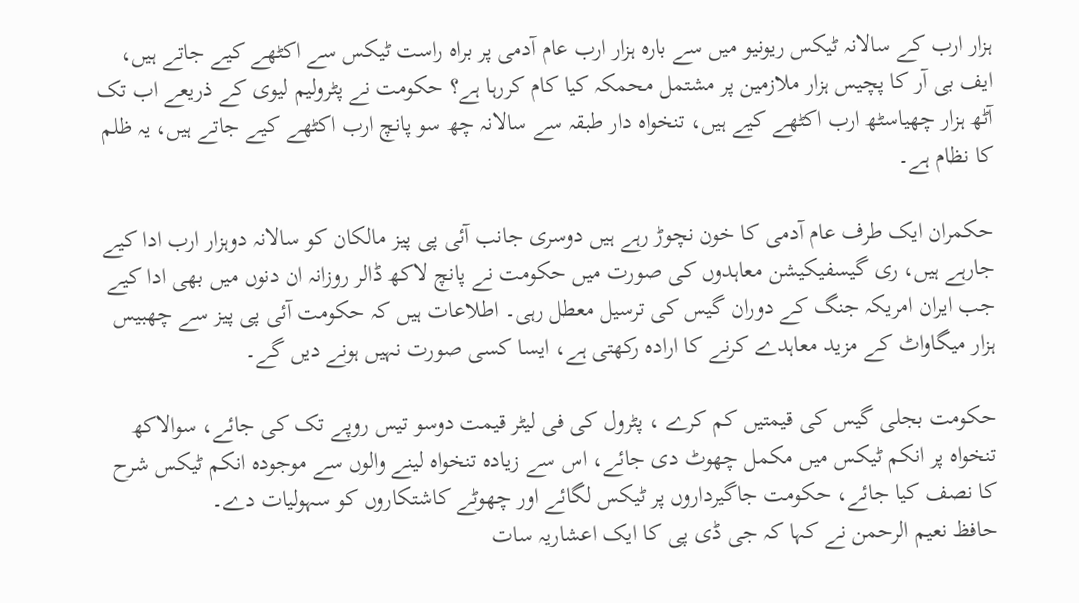ہزار ارب کے سالانہ ٹیکس ریونیو میں سے بارہ ہزار ارب عام آدمی پر براہ راست ٹیکس سے اکٹھے کیے جاتے ہیں، ایف بی آر کا پچیس ہزار ملازمین پر مشتمل محمکہ کیا کام کررہا ہے؟ حکومت نے پٹرولیم لیوی کے ذریعے اب تک آٹھ ہزار چھیاسٹھ ارب اکٹھے کیے ہیں، تنخواہ دار طبقہ سے سالانہ چھ سو پانچ ارب اکٹھے کیے جاتے ہیں، یہ ظلم کا نظام ہے۔

حکمران ایک طرف عام آدمی کا خون نچوڑ رہے ہیں دوسری جانب آئی پی پیز مالکان کو سالانہ دوہزار ارب ادا کیے جارہے ہیں، ری گیسفیکیشن معاہدوں کی صورت میں حکومت نے پانچ لاکھ ڈالر روزانہ ان دنوں میں بھی ادا کیے جب ایران امریکہ جنگ کے دوران گیس کی ترسیل معطل رہی۔ اطلاعات ہیں کہ حکومت آئی پی پیز سے چھبیس ہزار میگاواٹ کے مزید معاہدے کرنے کا ارادہ رکھتی ہے، ایسا کسی صورت نہیں ہونے دیں گے۔

حکومت بجلی گیس کی قیمتیں کم کرے ، پٹرول کی فی لیٹر قیمت دوسو تیس روپے تک کی جائے، سوالاکھ تنخواہ پر انکم ٹیکس میں مکمل چھوٹ دی جائے، اس سے زیادہ تنخواہ لینے والوں سے موجودہ انکم ٹیکس شرح کا نصف کیا جائے، حکومت جاگیرداروں پر ٹیکس لگائے اور چھوٹے کاشتکاروں کو سہولیات دے۔
حافظ نعیم الرحمن نے کہا کہ جی ڈی پی کا ایک اعشاریہ سات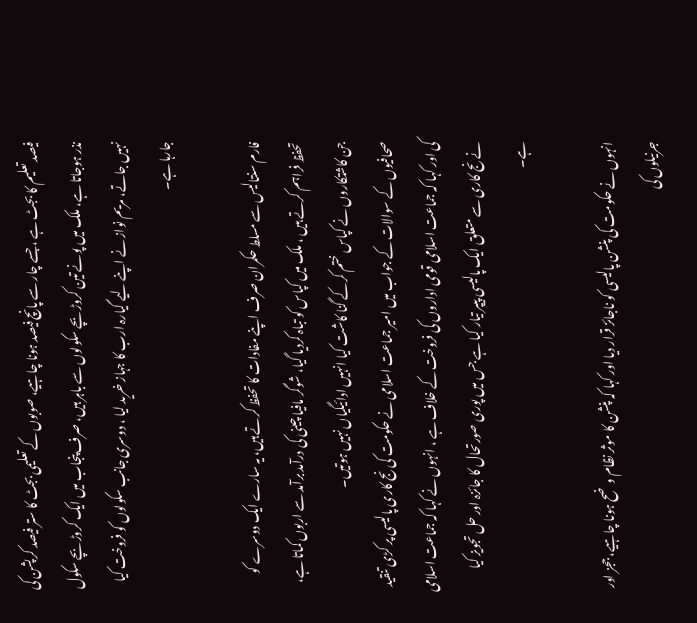فیصد تعلیم کا بجٹ ہے ، جسے چار سے پانچ فیصد ہونا چاہیے، صوبوں کے تعلیمی بجٹ کا ستر فیصد کرپشن کی نذر ہوجاتا ہے، ملک میں پونے تین کروڑ بچے سکولوں سے باہر ہیں، صرف پنجاب میں ایک کروڑ بچے سکول نہیں جاتے، مریم نواز نے اپنے لیے گیارہ ارب کا جہاز خرید لیا ، دوسری جانب سکولوں کو فروخت کیا جارہا ہے۔

فارم سنتالیس سے مسلط حکمران صرف اپنے مفادات کا تحفظ کرتے ہیں، یہ سارے ایک دوسرے کو تحفظ فراہم کرتے ہیں ، ملک میں کپاس کو تباہ کردیا گیا، شوگر مافیا چینی کی درآمد برآمد سے اربوں کماتا ہے، جن کاشتکاروں نے کپاس ختم کرکے گنا کاشت کیا انہیں ادائیگیاں نہیں ہوتیں۔
صحافیوں کے سوالات کے جواب میں امیر جماعت اسلامی نے حکومت کی نج کاری پالیسی پر کڑی تنقید کی اور کہا کہ جماعت اسلامی قومی اداروں کی فروخت کے خلاف ہے ، انہوں نے کہا کہ جماعت اسلامی نے نج کاری سے متعلق ایک پالیسی پیپر تیار کیا ہے جس میں پوری صورتحال کا جائزہ اور حل تجویز کیا ہے۔

انہوں نے حکومت کی پنشن پالیسی کو ناجائز قرار دیا اور کہا کہ پنشن کا موثر نظام وضح ہونا چاہیے، ججز اور جرنیلوں کی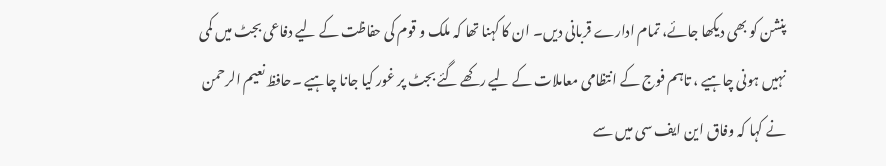پنشن کو بھی دیکھا جائے، تمام ادارے قربانی دیں۔ ان کا کہنا تھا کہ ملک و قوم کی حفاظت کے لیے دفاعی بجٹ میں کمی نہیں ہونی چاہیے ، تاہم فوج کے انتظامی معاملات کے لیے رکھے گئے بجٹ پر غور کیا جانا چاہیے ۔حافظ نعیم الرحمن نے کہا کہ وفاق این ایف سی میں سے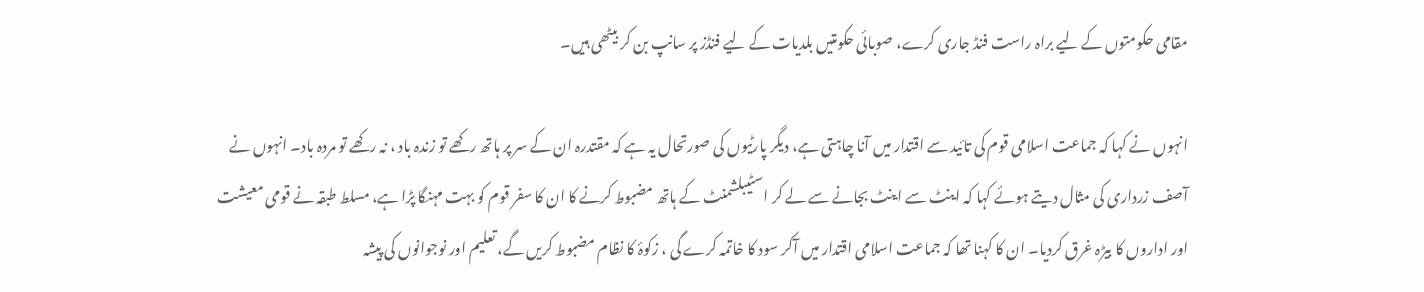مقامی حکومتوں کے لیے براہ راست فنڈ جاری کرے، صوبائی حکومتیں بلدیات کے لیے فنڈز پر سانپ بن کر بیٹھی ہیں۔

انہوں نے کہا کہ جماعت اسلامی قوم کی تائید سے اقتدار میں آنا چاہتی ہے، دیگر پارٹیوں کی صورتحال یہ ہے کہ مقتدرہ ان کے سر پر ہاتھ رکھے تو زندہ باد ، نہ رکھے تو مردہ باد۔ انہوں نے آصف زرداری کی مثال دیتے ہوئے کہا کہ اینٹ سے اینٹ بجانے سے لے کر اسٹیبلشمنٹ کے ہاتھ مضبوط کرنے کا ان کا سفر قوم کو بہت مہنگا پڑا ہے، مسلط طبقہ نے قومی معیشت اور اداروں کا بیڑہ غرق کردیا۔ ان کا کہنا تھا کہ جماعت اسلامی اقتدار میں آکر سود کا خاتمہ کرے گی ، زکوۂ کا نظام مضبوط کریں گے، تعلیم اور نوجوانوں کی پیشہ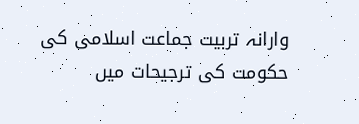وارانہ تربیت جماعت اسلامی کی حکومت کی ترجیحات میں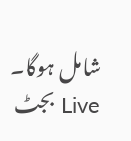شامل ہوگا۔
Live بجٹ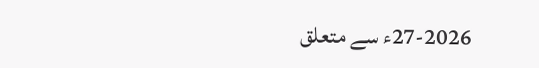27-2026ء سے متعلق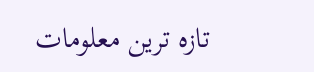تازہ ترین معلومات